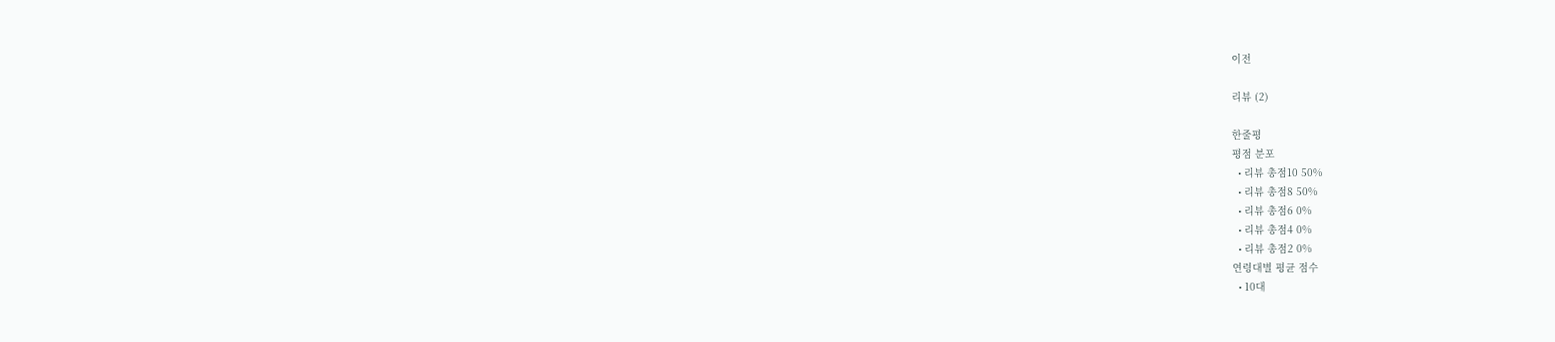이전

리뷰 (2)

한줄평
평점 분포
  • 리뷰 총점10 50%
  • 리뷰 총점8 50%
  • 리뷰 총점6 0%
  • 리뷰 총점4 0%
  • 리뷰 총점2 0%
연령대별 평균 점수
  • 10대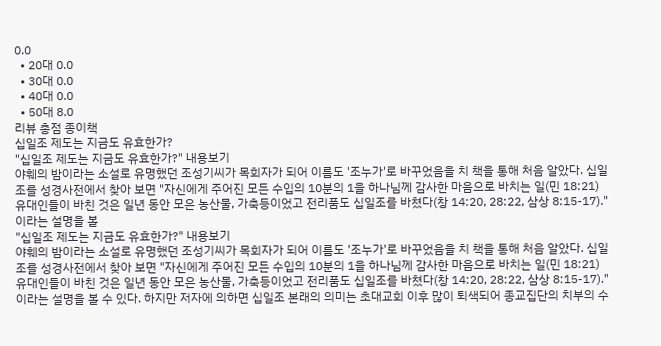0.0
  • 20대 0.0
  • 30대 0.0
  • 40대 0.0
  • 50대 8.0
리뷰 총점 종이책
십일조 제도는 지금도 유효한가?
"십일조 제도는 지금도 유효한가?" 내용보기
야훼의 밤이라는 소설로 유명했던 조성기씨가 목회자가 되어 이름도 '조누가'로 바꾸었음을 치 책을 통해 처음 알았다. 십일조를 성경사전에서 찾아 보면 "자신에게 주어진 모든 수입의 10분의 1을 하나님께 감사한 마음으로 바치는 일(민 18:21) 유대인들이 바친 것은 일년 동안 모은 농산물, 가축등이었고 전리품도 십일조를 바쳤다(창 14:20, 28:22, 삼상 8:15-17)."이라는 설명을 볼
"십일조 제도는 지금도 유효한가?" 내용보기
야훼의 밤이라는 소설로 유명했던 조성기씨가 목회자가 되어 이름도 '조누가'로 바꾸었음을 치 책을 통해 처음 알았다. 십일조를 성경사전에서 찾아 보면 "자신에게 주어진 모든 수입의 10분의 1을 하나님께 감사한 마음으로 바치는 일(민 18:21) 유대인들이 바친 것은 일년 동안 모은 농산물, 가축등이었고 전리품도 십일조를 바쳤다(창 14:20, 28:22, 삼상 8:15-17)."이라는 설명을 볼 수 있다. 하지만 저자에 의하면 십일조 본래의 의미는 초대교회 이후 많이 퇴색되어 종교집단의 치부의 수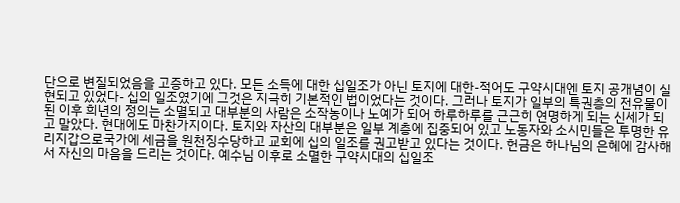단으로 변질되었음을 고증하고 있다. 모든 소득에 대한 십일조가 아닌 토지에 대한-적어도 구약시대엔 토지 공개념이 실현되고 있었다- 십의 일조였기에 그것은 지극히 기본적인 법이었다는 것이다. 그러나 토지가 일부의 특권층의 전유물이 된 이후 희년의 정의는 소멸되고 대부분의 사람은 소작농이나 노예가 되어 하루하루를 근근히 연명하게 되는 신세가 되고 말았다. 현대에도 마찬가지이다. 토지와 자산의 대부분은 일부 계층에 집중되어 있고 노동자와 소시민들은 투명한 유리지갑으로국가에 세금을 원천징수당하고 교회에 십의 일조를 권고받고 있다는 것이다. 헌금은 하나님의 은혜에 감사해서 자신의 마음을 드리는 것이다. 예수님 이후로 소멸한 구약시대의 십일조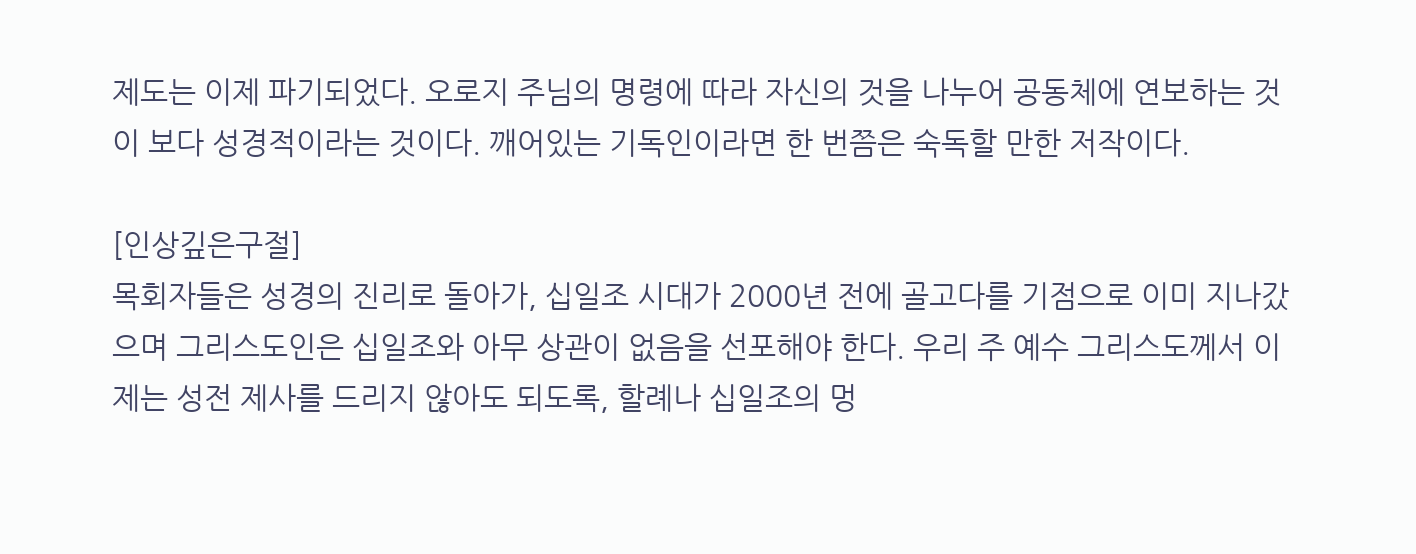제도는 이제 파기되었다. 오로지 주님의 명령에 따라 자신의 것을 나누어 공동체에 연보하는 것이 보다 성경적이라는 것이다. 깨어있는 기독인이라면 한 번쯤은 숙독할 만한 저작이다.

[인상깊은구절]
목회자들은 성경의 진리로 돌아가, 십일조 시대가 2000년 전에 골고다를 기점으로 이미 지나갔으며 그리스도인은 십일조와 아무 상관이 없음을 선포해야 한다. 우리 주 예수 그리스도께서 이제는 성전 제사를 드리지 않아도 되도록, 할례나 십일조의 멍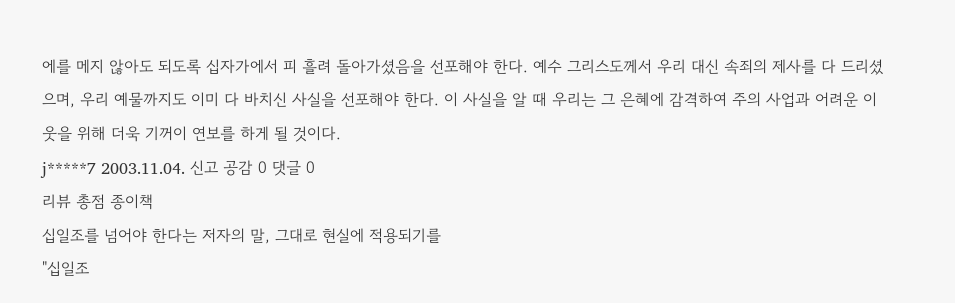에를 메지 않아도 되도록 십자가에서 피 흘려 돌아가셨음을 선포해야 한다. 예수 그리스도께서 우리 대신 속죄의 제사를 다 드리셨으며, 우리 예물까지도 이미 다 바치신 사실을 선포해야 한다. 이 사실을 알 때 우리는 그 은혜에 감격하여 주의 사업과 어려운 이웃을 위해 더욱 기꺼이 연보를 하게 될 것이다.
j*****7 2003.11.04. 신고 공감 0 댓글 0
리뷰 총점 종이책
십일조를 넘어야 한다는 저자의 말, 그대로 현실에 적용되기를
"십일조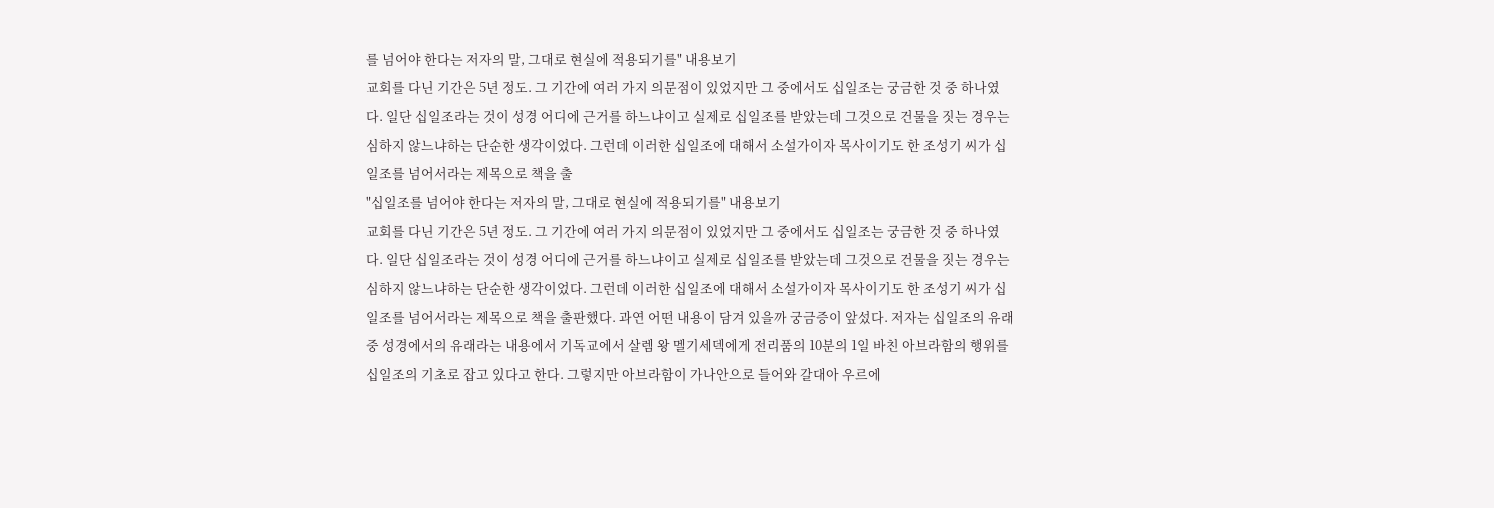를 넘어야 한다는 저자의 말, 그대로 현실에 적용되기를" 내용보기
교회를 다닌 기간은 5년 정도. 그 기간에 여러 가지 의문점이 있었지만 그 중에서도 십일조는 궁금한 것 중 하나였다. 일단 십일조라는 것이 성경 어디에 근거를 하느냐이고 실제로 십일조를 받았는데 그것으로 건물을 짓는 경우는 심하지 않느냐하는 단순한 생각이었다. 그런데 이러한 십일조에 대해서 소설가이자 목사이기도 한 조성기 씨가 십일조를 넘어서라는 제목으로 책을 출
"십일조를 넘어야 한다는 저자의 말, 그대로 현실에 적용되기를" 내용보기
교회를 다닌 기간은 5년 정도. 그 기간에 여러 가지 의문점이 있었지만 그 중에서도 십일조는 궁금한 것 중 하나였다. 일단 십일조라는 것이 성경 어디에 근거를 하느냐이고 실제로 십일조를 받았는데 그것으로 건물을 짓는 경우는 심하지 않느냐하는 단순한 생각이었다. 그런데 이러한 십일조에 대해서 소설가이자 목사이기도 한 조성기 씨가 십일조를 넘어서라는 제목으로 책을 출판했다. 과연 어떤 내용이 담겨 있을까 궁금증이 앞섰다. 저자는 십일조의 유래 중 성경에서의 유래라는 내용에서 기독교에서 살렘 왕 멜기세덱에게 전리품의 10분의 1일 바친 아브라함의 행위를 십일조의 기초로 잡고 있다고 한다. 그렇지만 아브라함이 가나안으로 들어와 갈대아 우르에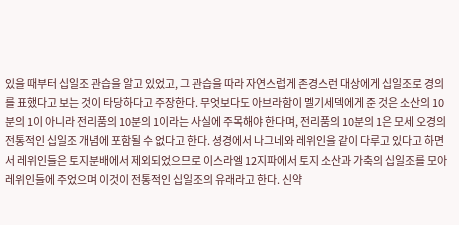있을 때부터 십일조 관습을 알고 있었고, 그 관습을 따라 자연스럽게 존경스런 대상에게 십일조로 경의를 표했다고 보는 것이 타당하다고 주장한다. 무엇보다도 아브라함이 멜기세덱에게 준 것은 소산의 10분의 1이 아니라 전리품의 10분의 1이라는 사실에 주목해야 한다며, 전리품의 10분의 1은 모세 오경의 전통적인 십일조 개념에 포함될 수 없다고 한다. 셩경에서 나그네와 레위인을 같이 다루고 있다고 하면서 레위인들은 토지분배에서 제외되었으므로 이스라엘 12지파에서 토지 소산과 가축의 십일조를 모아 레위인들에 주었으며 이것이 전통적인 십일조의 유래라고 한다. 신약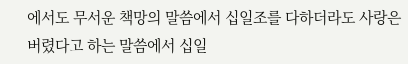에서도 무서운 책망의 말씀에서 십일조를 다하더라도 사랑은 버렸다고 하는 말씀에서 십일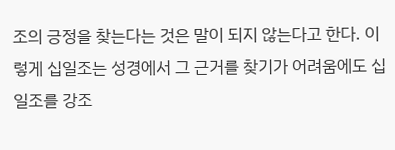조의 긍정을 찾는다는 것은 말이 되지 않는다고 한다. 이렇게 십일조는 성경에서 그 근거를 찾기가 어려움에도 십일조를 강조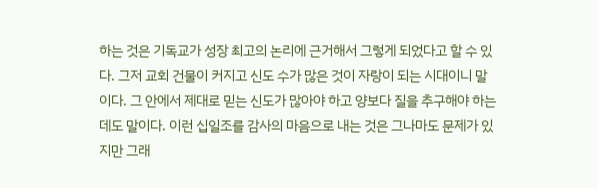하는 것은 기독교가 성장 최고의 논리에 근거해서 그렇게 되었다고 할 수 있다. 그저 교회 건물이 커지고 신도 수가 많은 것이 자랑이 되는 시대이니 말이다. 그 안에서 제대로 믿는 신도가 많아야 하고 양보다 질을 추구해야 하는데도 말이다. 이런 십일조를 감사의 마음으로 내는 것은 그나마도 문제가 있지만 그래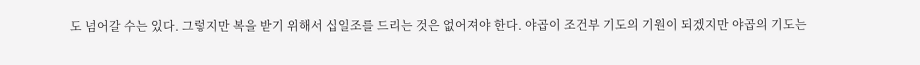도 넘어갈 수는 있다. 그렇지만 복을 받기 위해서 십일조를 드리는 것은 없어져야 한다. 야곱이 조건부 기도의 기원이 되겠지만 야곱의 기도는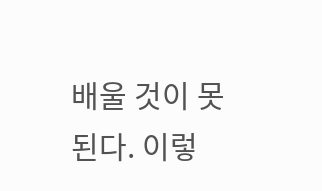배울 것이 못된다. 이렇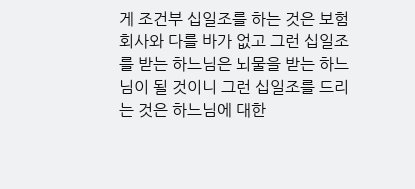게 조건부 십일조를 하는 것은 보험회사와 다를 바가 없고 그런 십일조를 받는 하느님은 뇌물을 받는 하느님이 될 것이니 그런 십일조를 드리는 것은 하느님에 대한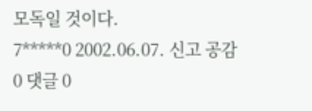모독일 것이다.
7*****0 2002.06.07. 신고 공감 0 댓글 0